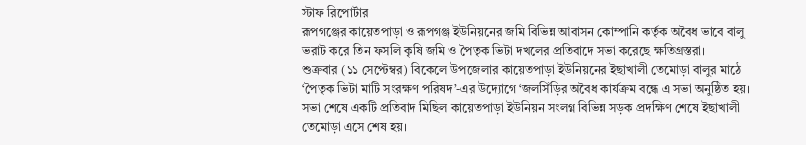স্টাফ রিপোর্টার
রূপগঞ্জের কায়েতপাড়া ও রূপগঞ্জ ইউনিয়নের জমি বিভিন্ন আবাসন কোম্পানি কর্তৃক অবৈধ ভাবে বালু ভরাট করে তিন ফসলি কৃষি জমি ও পৈতৃক ভিটা দখলের প্রতিবাদে সভা করেছে ক্ষতিগ্রস্তরা।
শুক্রবার (১১ সেপ্টেম্বর) বিকেলে উপজেলার কায়েতপাড়া ইউনিয়নের ইছাখালী তেমোড়া বালুর মাঠে ‘পৈতৃক ভিটা মাটি সংরক্ষণ পরিষদ’-এর উদ্যোগে ‘জলসিঁড়ির অবৈধ কার্যক্রম বন্ধে এ সভা অনুষ্ঠিত হয়। সভা শেষে একটি প্রতিবাদ মিছিল কায়েতপাড়া ইউনিয়ন সংলগ্ন বিভিন্ন সড়ক প্রদক্ষিণ শেষে ইছাখালী তেমোড়া এসে শেষ হয়।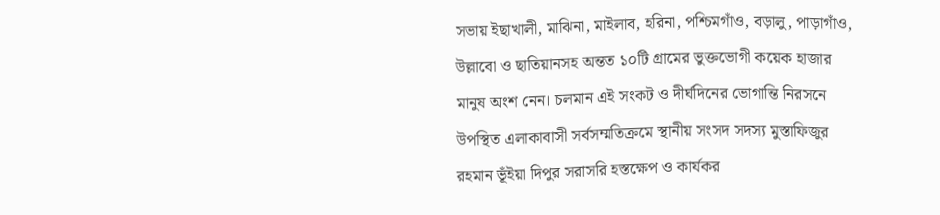সভায় ইছাখালী, মাঝিনা, মাইলাব, হরিনা, পশ্চিমগাঁও, বড়ালু, পাড়াগাঁও, উল্লাবো ও ছাতিয়ানসহ অন্তত ১০টি গ্রামের ভুক্তভোগী কয়েক হাজার মানুষ অংশ নেন। চলমান এই সংকট ও দীর্ঘদিনের ভোগান্তি নিরসনে উপস্থিত এলাকাবাসী সর্বসম্মতিক্রমে স্থানীয় সংসদ সদস্য মুস্তাফিজুর রহমান ভূঁইয়া দিপুর সরাসরি হস্তক্ষেপ ও কার্যকর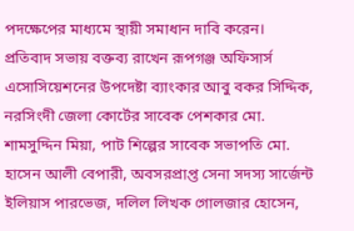পদক্ষেপের মাধ্যমে স্থায়ী সমাধান দাবি করেন।
প্রতিবাদ সভায় বক্তব্য রাখেন রূপগঞ্জ অফিসার্স এসোসিয়েশনের উপদেষ্টা ব্যাংকার আবু বকর সিদ্দিক, নরসিংদী জেলা কোর্টের সাবেক পেশকার মো. শামসুদ্দিন মিয়া, পাট শিল্পের সাবেক সভাপতি মো. হাসেন আলী বেপারী, অবসরপ্রাপ্ত সেনা সদস্য সার্জেন্ট ইলিয়াস পারভেজ, দলিল লিখক গোলজার হোসেন,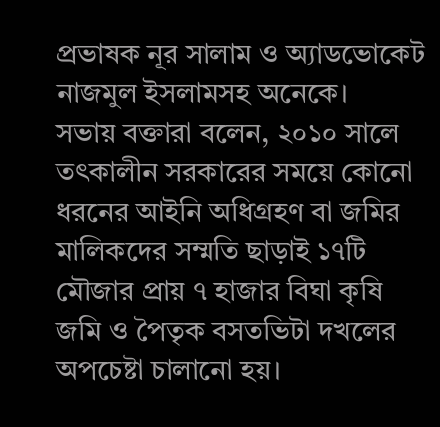প্রভাষক নূর সালাম ও অ্যাডভোকেট নাজমুল ইসলামসহ অনেকে।
সভায় বক্তারা বলেন, ২০১০ সালে তৎকালীন সরকারের সময়ে কোনো ধরনের আইনি অধিগ্রহণ বা জমির মালিকদের সম্মতি ছাড়াই ১৭টি মৌজার প্রায় ৭ হাজার বিঘা কৃষি জমি ও পৈতৃক বসতভিটা দখলের অপচেষ্টা চালানো হয়।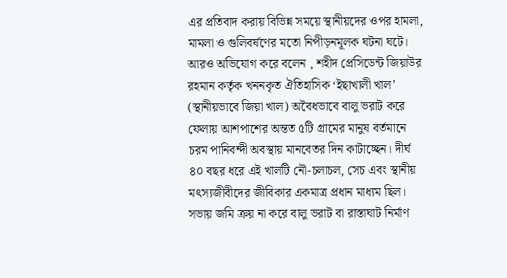এর প্রতিবাদ করায় বিভিন্ন সময়ে স্থানীয়দের ওপর হামলা, মামলা ও গুলিবর্ষণের মতো নিপীড়নমূলক ঘটনা ঘটে।
আরও অভিযোগ করে বলেন , শহীদ প্রেসিডেন্ট জিয়াউর রহমান কর্তৃক খননকৃত ঐতিহাসিক ‘ইছাখালী খাল’ (স্থানীয়ভাবে জিয়া খাল) অবৈধভাবে বালু ভরাট করে ফেলায় আশপাশের অন্তত ৫টি গ্রামের মানুষ বর্তমানে চরম পানিবন্দী অবস্থায় মানবেতর দিন কাটাচ্ছেন। দীর্ঘ ৪০ বছর ধরে এই খালটি নৌ-চলাচল, সেচ এবং স্থানীয় মৎস্যজীবীদের জীবিকার একমাত্র প্রধান মাধ্যম ছিল। সভায় জমি ক্রয় না করে বালু ভরাট বা রাস্তাঘাট নির্মাণ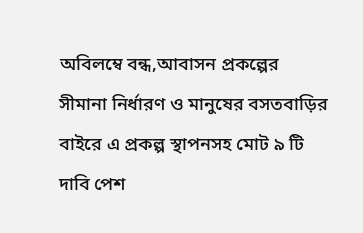অবিলম্বে বন্ধ,আবাসন প্রকল্পের সীমানা নির্ধারণ ও মানুষের বসতবাড়ির বাইরে এ প্রকল্প স্থাপনসহ মোট ৯ টি দাবি পেশ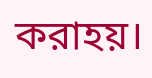করাহয়।